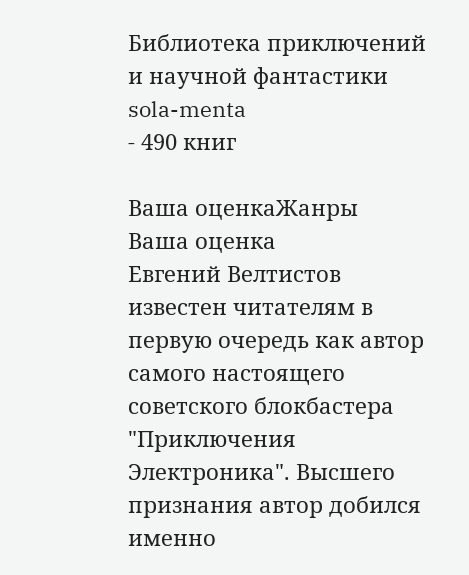Библиотека приключений и научной фантастики
sola-menta
- 490 книг

Ваша оценкаЖанры
Ваша оценка
Евгений Велтистов известен читателям в первую очередь как автор самого настоящего советского блокбастера "Приключения Электроника". Высшего признания автор добился именно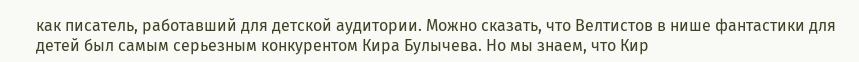как писатель, работавший для детской аудитории. Можно сказать, что Велтистов в нише фантастики для детей был самым серьезным конкурентом Кира Булычева. Но мы знаем, что Кир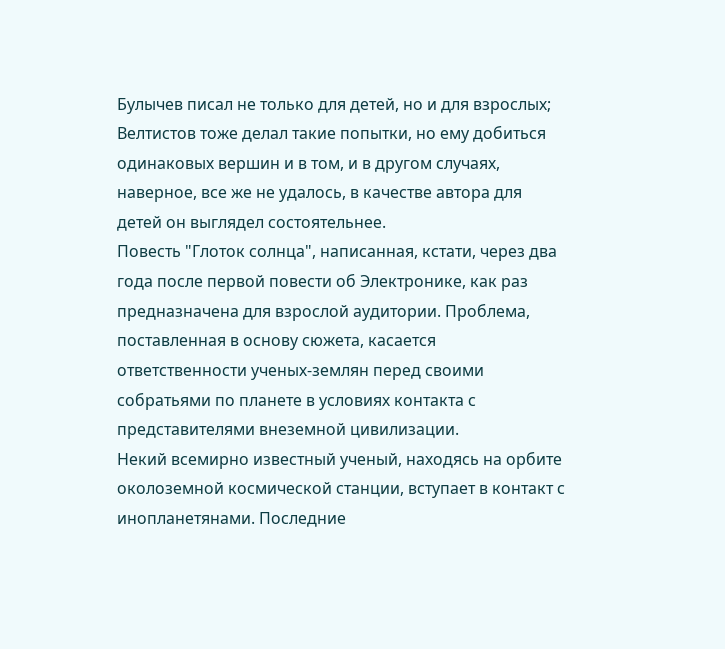Булычев писал не только для детей, но и для взрослых; Велтистов тоже делал такие попытки, но ему добиться одинаковых вершин и в том, и в другом случаях, наверное, все же не удалось, в качестве автора для детей он выглядел состоятельнее.
Повесть "Глоток солнца", написанная, кстати, через два года после первой повести об Электронике, как раз предназначена для взрослой аудитории. Проблема, поставленная в основу сюжета, касается ответственности ученых-землян перед своими собратьями по планете в условиях контакта с представителями внеземной цивилизации.
Некий всемирно известный ученый, находясь на орбите околоземной космической станции, вступает в контакт с инопланетянами. Последние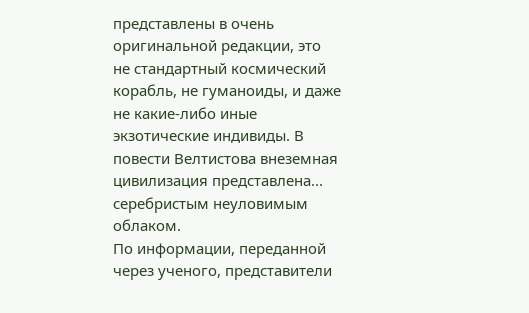представлены в очень оригинальной редакции, это не стандартный космический корабль, не гуманоиды, и даже не какие-либо иные экзотические индивиды. В повести Велтистова внеземная цивилизация представлена... серебристым неуловимым облаком.
По информации, переданной через ученого, представители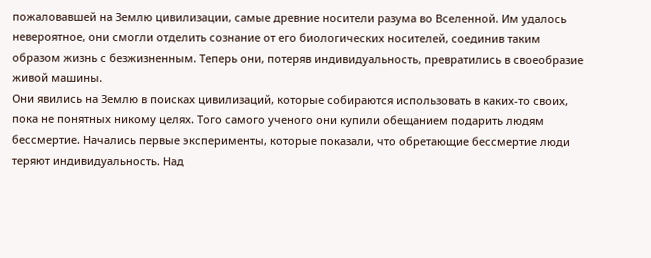пожаловавшей на Землю цивилизации, самые древние носители разума во Вселенной. Им удалось невероятное, они смогли отделить сознание от его биологических носителей, соединив таким образом жизнь с безжизненным. Теперь они, потеряв индивидуальность, превратились в своеобразие живой машины.
Они явились на Землю в поисках цивилизаций, которые собираются использовать в каких-то своих, пока не понятных никому целях. Того самого ученого они купили обещанием подарить людям бессмертие. Начались первые эксперименты, которые показали, что обретающие бессмертие люди теряют индивидуальность. Над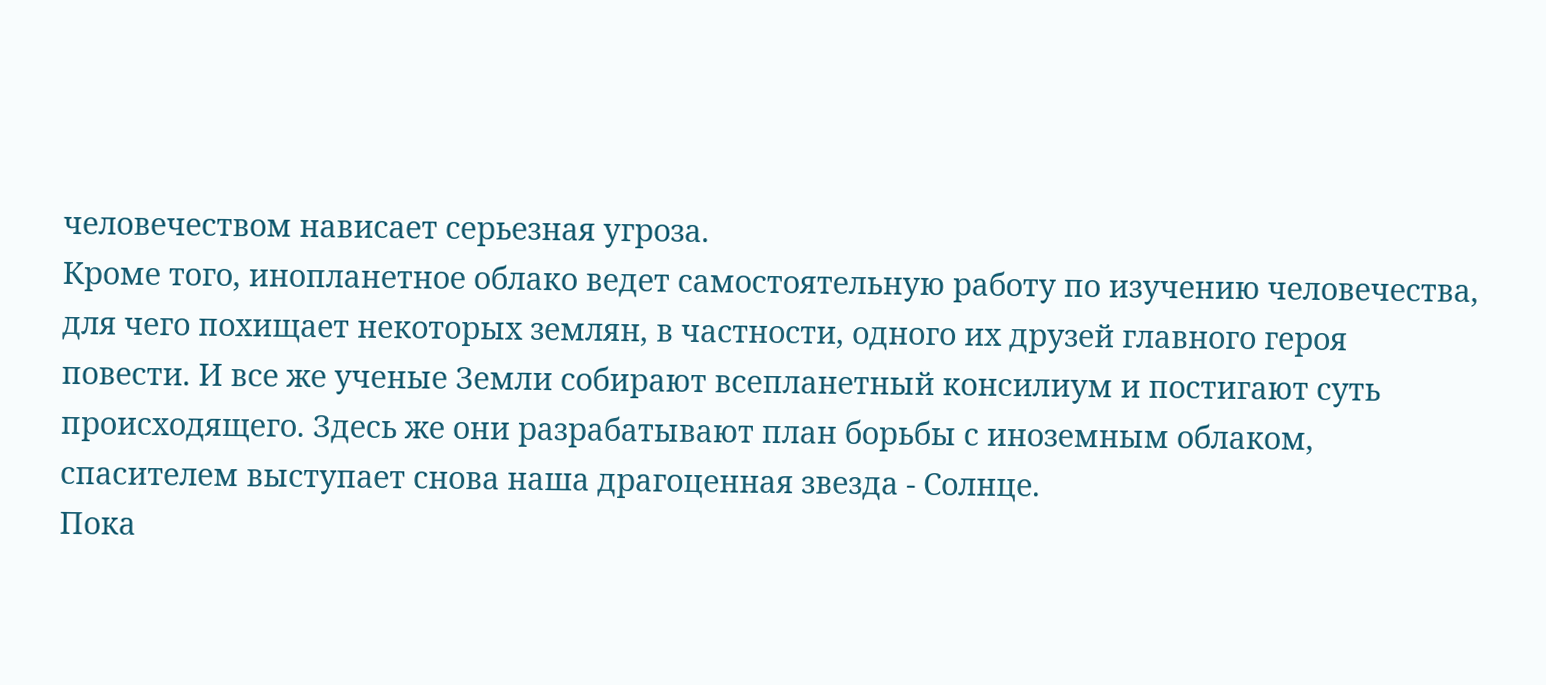человечеством нависает серьезная угроза.
Кроме того, инопланетное облако ведет самостоятельную работу по изучению человечества, для чего похищает некоторых землян, в частности, одного их друзей главного героя повести. И все же ученые Земли собирают всепланетный консилиум и постигают суть происходящего. Здесь же они разрабатывают план борьбы с иноземным облаком, спасителем выступает снова наша драгоценная звезда - Солнце.
Пока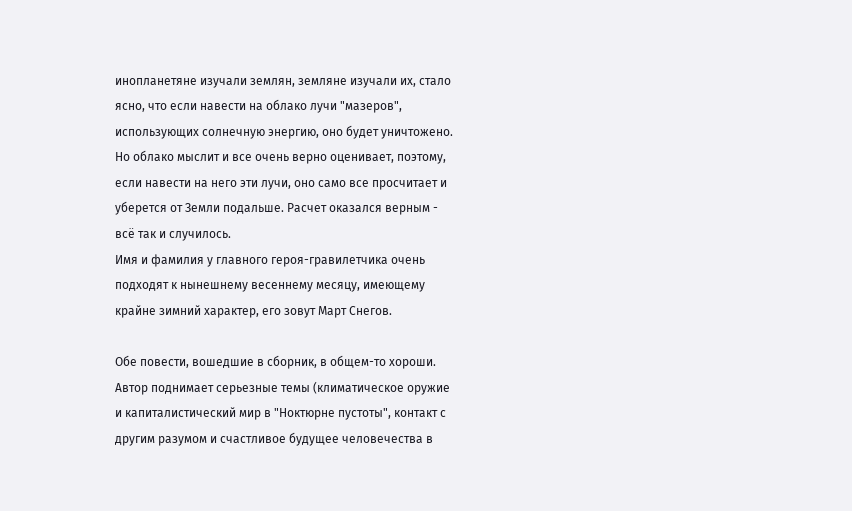инопланетяне изучали землян, земляне изучали их, стало ясно, что если навести на облако лучи "мазеров", использующих солнечную энергию, оно будет уничтожено. Но облако мыслит и все очень верно оценивает, поэтому, если навести на него эти лучи, оно само все просчитает и уберется от Земли подальше. Расчет оказался верным - всё так и случилось.
Имя и фамилия у главного героя-гравилетчика очень подходят к нынешнему весеннему месяцу, имеющему крайне зимний характер, его зовут Март Снегов.

Обе повести, вошедшие в сборник, в общем-то хороши. Автор поднимает серьезные темы (климатическое оружие и капиталистический мир в "Ноктюрне пустоты", контакт с другим разумом и счастливое будущее человечества в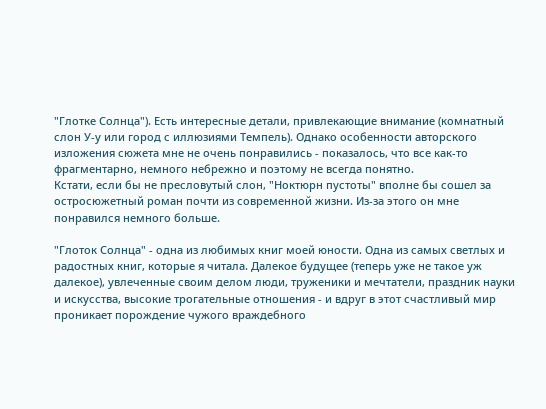"Глотке Солнца"). Есть интересные детали, привлекающие внимание (комнатный слон У-у или город с иллюзиями Темпель). Однако особенности авторского изложения сюжета мне не очень понравились - показалось, что все как-то фрагментарно, немного небрежно и поэтому не всегда понятно.
Кстати, если бы не пресловутый слон, "Ноктюрн пустоты" вполне бы сошел за остросюжетный роман почти из современной жизни. Из-за этого он мне понравился немного больше.

"Глоток Солнца" - одна из любимых книг моей юности. Одна из самых светлых и радостных книг, которые я читала. Далекое будущее (теперь уже не такое уж далекое), увлеченные своим делом люди, труженики и мечтатели, праздник науки и искусства, высокие трогательные отношения - и вдруг в этот счастливый мир проникает порождение чужого враждебного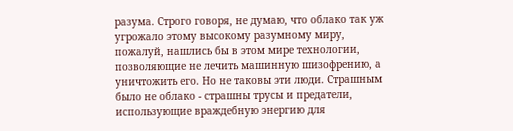разума. Строго говоря, не думаю, что облако так уж угрожало этому высокому разумному миру, пожалуй, нашлись бы в этом мире технологии, позволяющие не лечить машинную шизофрению, а уничтожить его. Но не таковы эти люди. Страшным было не облако - страшны трусы и предатели, использующие враждебную энергию для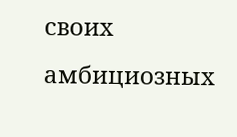своих амбициозных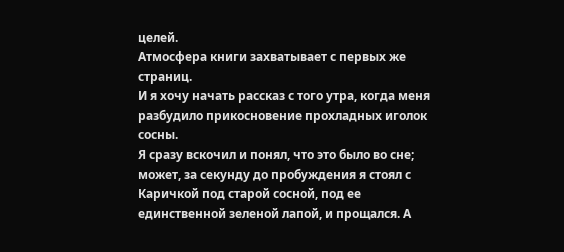целей.
Атмосфера книги захватывает с первых же страниц.
И я хочу начать рассказ с того утра, когда меня разбудило прикосновение прохладных иголок сосны.
Я сразу вскочил и понял, что это было во сне; может, за секунду до пробуждения я стоял с Каричкой под старой сосной, под ее единственной зеленой лапой, и прощался. А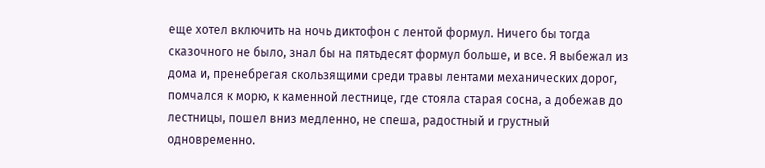еще хотел включить на ночь диктофон с лентой формул. Ничего бы тогда сказочного не было, знал бы на пятьдесят формул больше, и все. Я выбежал из дома и, пренебрегая скользящими среди травы лентами механических дорог, помчался к морю, к каменной лестнице, где стояла старая сосна, а добежав до лестницы, пошел вниз медленно, не спеша, радостный и грустный одновременно.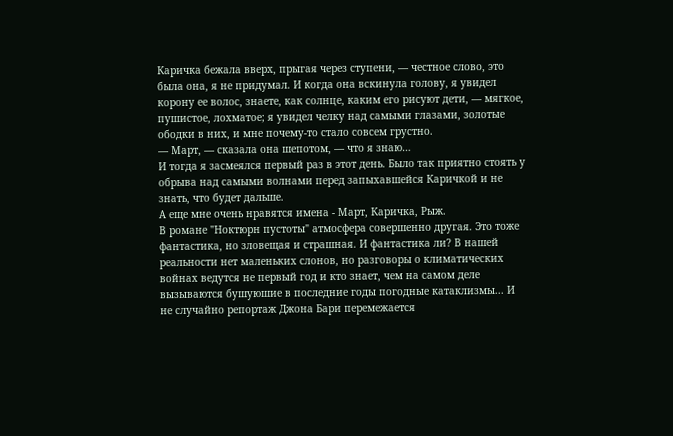Каричка бежала вверх, прыгая через ступени, — честное слово, это была она, я не придумал. И когда она вскинула голову, я увидел корону ее волос, знаете, как солнце, каким его рисуют дети, — мягкое, пушистое, лохматое; я увидел челку над самыми глазами, золотые ободки в них, и мне почему-то стало совсем грустно.
— Март, — сказала она шепотом, — что я знаю…
И тогда я засмеялся первый раз в этот день. Было так приятно стоять у обрыва над самыми волнами перед запыхавшейся Каричкой и не знать, что будет дальше.
А еще мне очень нравятся имена - Март, Каричка, Рыж.
В романе "Ноктюрн пустоты" атмосфера совершенно другая. Это тоже фантастика, но зловещая и страшная. И фантастика ли? В нашей реальности нет маленьких слонов, но разговоры о климатических войнах ведутся не первый год и кто знает, чем на самом деле вызываются бушуюшие в последние годы погодные катаклизмы... И не случайно репортаж Джона Бари перемежается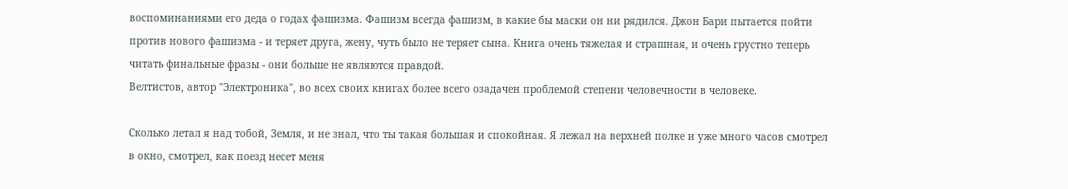воспоминаниями его деда о годах фашизма. Фашизм всегда фашизм, в какие бы маски он ни рядился. Джон Бари пытается пойти против нового фашизма - и теряет друга, жену, чуть было не теряет сына. Книга очень тяжелая и страшная, и очень грустно теперь читать финальные фразы - они больше не являются правдой.
Велтистов, автор "Электроника", во всех своих книгах более всего озадачен проблемой степени человечности в человеке.

Сколько летал я над тобой, Земля, и не знал, что ты такая большая и спокойная. Я лежал на верхней полке и уже много часов смотрел в окно, смотрел, как поезд несет меня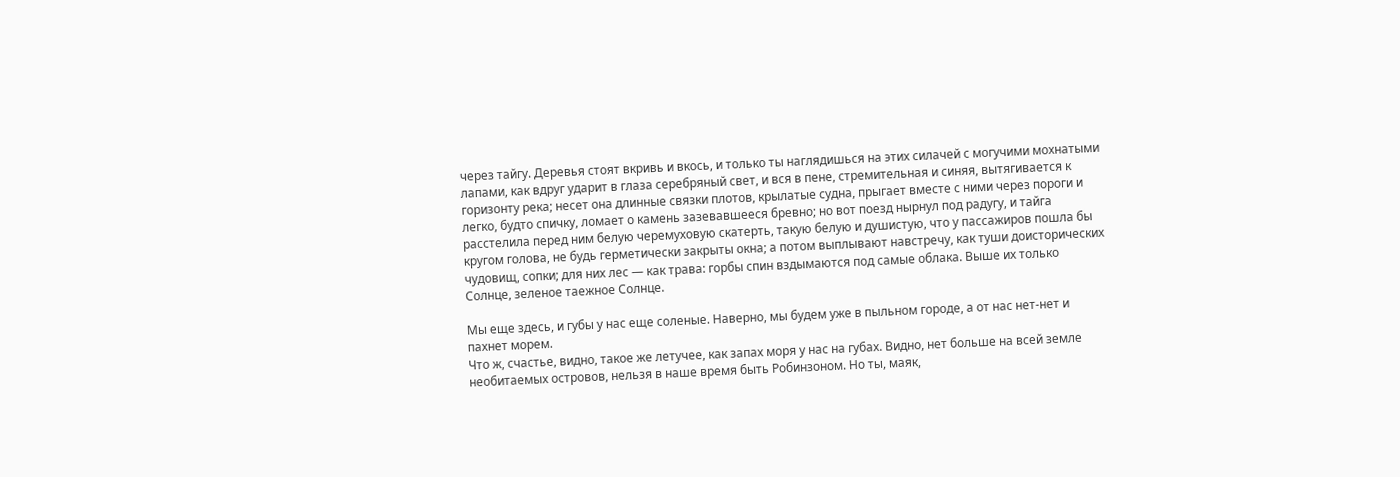через тайгу. Деревья стоят вкривь и вкось, и только ты наглядишься на этих силачей с могучими мохнатыми лапами, как вдруг ударит в глаза серебряный свет, и вся в пене, стремительная и синяя, вытягивается к горизонту река; несет она длинные связки плотов, крылатые судна, прыгает вместе с ними через пороги и легко, будто спичку, ломает о камень зазевавшееся бревно; но вот поезд нырнул под радугу, и тайга расстелила перед ним белую черемуховую скатерть, такую белую и душистую, что у пассажиров пошла бы кругом голова, не будь герметически закрыты окна; а потом выплывают навстречу, как туши доисторических чудовищ, сопки; для них лес — как трава: горбы спин вздымаются под самые облака. Выше их только Солнце, зеленое таежное Солнце.

Мы еще здесь, и губы у нас еще соленые. Наверно, мы будем уже в пыльном городе, а от нас нет-нет и пахнет морем.
Что ж, счастье, видно, такое же летучее, как запах моря у нас на губах. Видно, нет больше на всей земле необитаемых островов, нельзя в наше время быть Робинзоном. Но ты, маяк,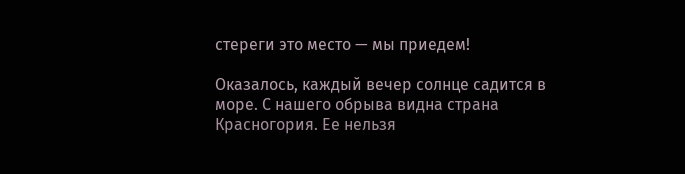стереги это место — мы приедем!

Оказалось, каждый вечер солнце садится в море. С нашего обрыва видна страна Красногория. Ее нельзя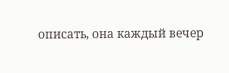описать, она каждый вечер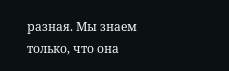разная. Мы знаем только, что она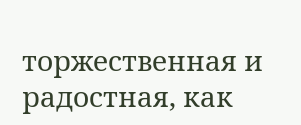торжественная и радостная, как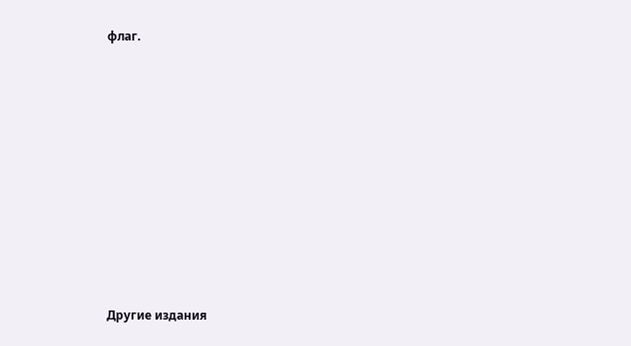флаг.














Другие издания